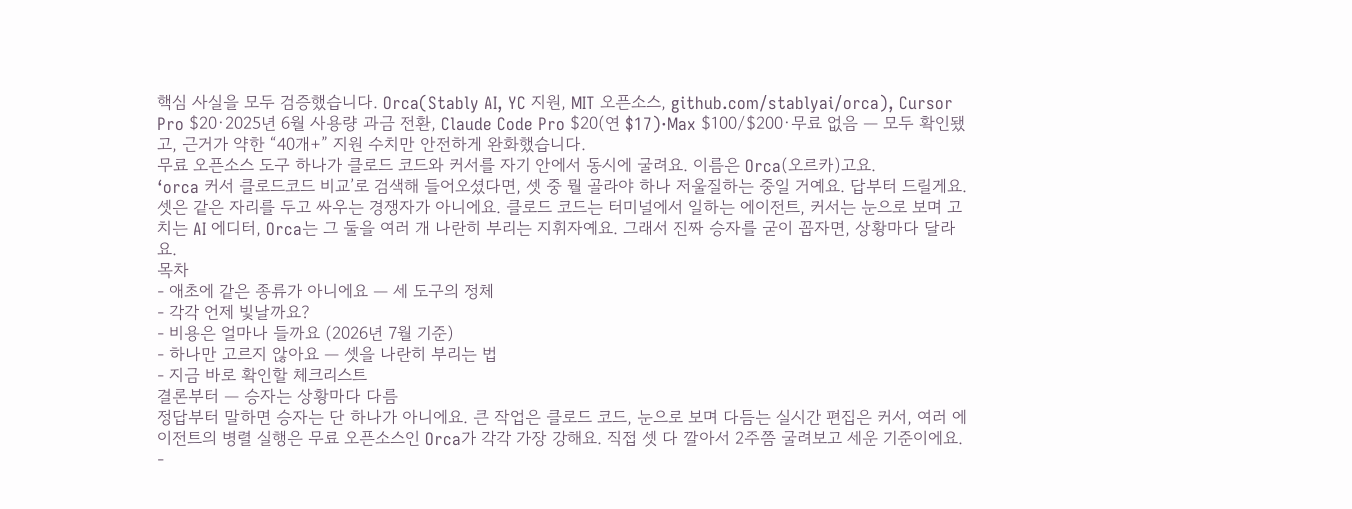핵심 사실을 모두 검증했습니다. Orca(Stably AI, YC 지원, MIT 오픈소스, github.com/stablyai/orca), Cursor Pro $20·2025년 6월 사용량 과금 전환, Claude Code Pro $20(연 $17)·Max $100/$200·무료 없음 — 모두 확인됐고, 근거가 약한 “40개+” 지원 수치만 안전하게 완화했습니다.
무료 오픈소스 도구 하나가 클로드 코드와 커서를 자기 안에서 동시에 굴려요. 이름은 Orca(오르카)고요.
‘orca 커서 클로드코드 비교’로 검색해 들어오셨다면, 셋 중 뭘 골라야 하나 저울질하는 중일 거예요. 답부터 드릴게요. 셋은 같은 자리를 두고 싸우는 경쟁자가 아니에요. 클로드 코드는 터미널에서 일하는 에이전트, 커서는 눈으로 보며 고치는 AI 에디터, Orca는 그 둘을 여러 개 나란히 부리는 지휘자예요. 그래서 진짜 승자를 굳이 꼽자면, 상황마다 달라요.
목차
- 애초에 같은 종류가 아니에요 — 세 도구의 정체
- 각각 언제 빛날까요?
- 비용은 얼마나 들까요 (2026년 7월 기준)
- 하나만 고르지 않아요 — 셋을 나란히 부리는 법
- 지금 바로 확인할 체크리스트
결론부터 — 승자는 상황마다 다름
정답부터 말하면 승자는 단 하나가 아니에요. 큰 작업은 클로드 코드, 눈으로 보며 다듬는 실시간 편집은 커서, 여러 에이전트의 병렬 실행은 무료 오픈소스인 Orca가 각각 가장 강해요. 직접 셋 다 깔아서 2주쯤 굴려보고 세운 기준이에요.
-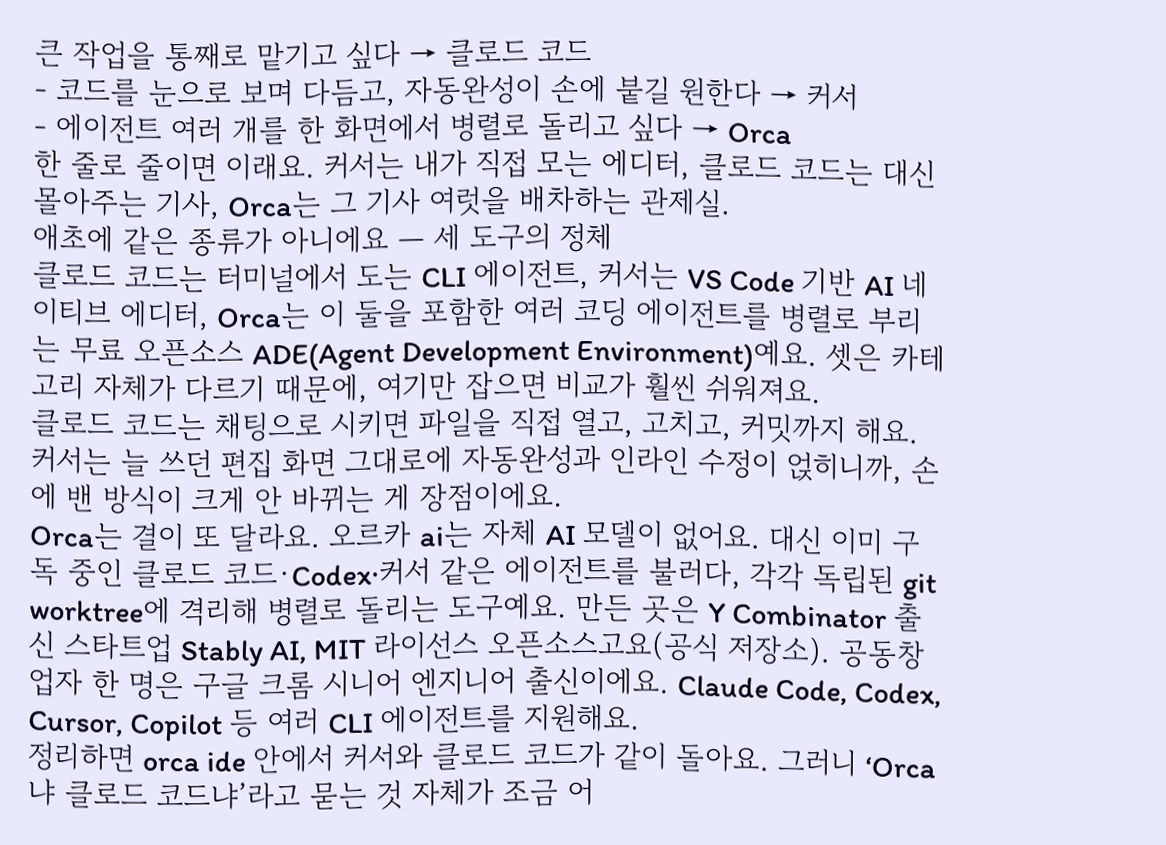큰 작업을 통째로 맡기고 싶다 → 클로드 코드
- 코드를 눈으로 보며 다듬고, 자동완성이 손에 붙길 원한다 → 커서
- 에이전트 여러 개를 한 화면에서 병렬로 돌리고 싶다 → Orca
한 줄로 줄이면 이래요. 커서는 내가 직접 모는 에디터, 클로드 코드는 대신 몰아주는 기사, Orca는 그 기사 여럿을 배차하는 관제실.
애초에 같은 종류가 아니에요 — 세 도구의 정체
클로드 코드는 터미널에서 도는 CLI 에이전트, 커서는 VS Code 기반 AI 네이티브 에디터, Orca는 이 둘을 포함한 여러 코딩 에이전트를 병렬로 부리는 무료 오픈소스 ADE(Agent Development Environment)예요. 셋은 카테고리 자체가 다르기 때문에, 여기만 잡으면 비교가 훨씬 쉬워져요.
클로드 코드는 채팅으로 시키면 파일을 직접 열고, 고치고, 커밋까지 해요. 커서는 늘 쓰던 편집 화면 그대로에 자동완성과 인라인 수정이 얹히니까, 손에 밴 방식이 크게 안 바뀌는 게 장점이에요.
Orca는 결이 또 달라요. 오르카 ai는 자체 AI 모델이 없어요. 대신 이미 구독 중인 클로드 코드·Codex·커서 같은 에이전트를 불러다, 각각 독립된 git worktree에 격리해 병렬로 돌리는 도구예요. 만든 곳은 Y Combinator 출신 스타트업 Stably AI, MIT 라이선스 오픈소스고요(공식 저장소). 공동창업자 한 명은 구글 크롬 시니어 엔지니어 출신이에요. Claude Code, Codex, Cursor, Copilot 등 여러 CLI 에이전트를 지원해요.
정리하면 orca ide 안에서 커서와 클로드 코드가 같이 돌아요. 그러니 ‘Orca냐 클로드 코드냐’라고 묻는 것 자체가 조금 어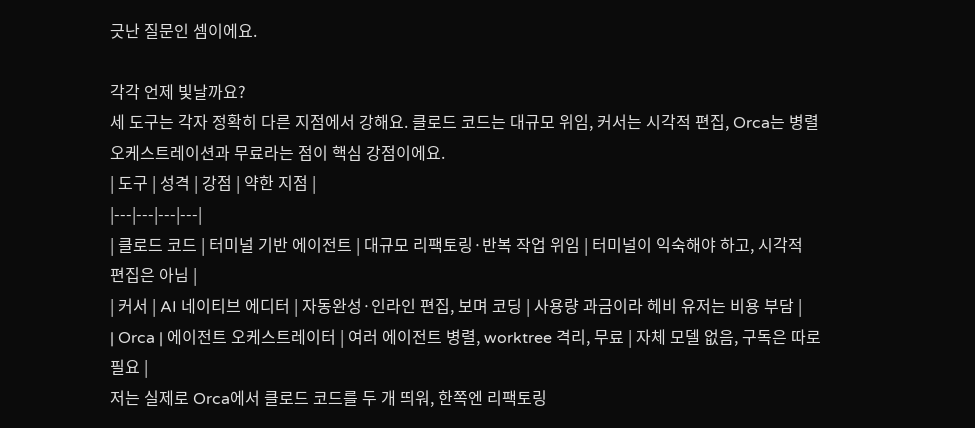긋난 질문인 셈이에요.

각각 언제 빛날까요?
세 도구는 각자 정확히 다른 지점에서 강해요. 클로드 코드는 대규모 위임, 커서는 시각적 편집, Orca는 병렬 오케스트레이션과 무료라는 점이 핵심 강점이에요.
| 도구 | 성격 | 강점 | 약한 지점 |
|---|---|---|---|
| 클로드 코드 | 터미널 기반 에이전트 | 대규모 리팩토링·반복 작업 위임 | 터미널이 익숙해야 하고, 시각적 편집은 아님 |
| 커서 | AI 네이티브 에디터 | 자동완성·인라인 편집, 보며 코딩 | 사용량 과금이라 헤비 유저는 비용 부담 |
| Orca | 에이전트 오케스트레이터 | 여러 에이전트 병렬, worktree 격리, 무료 | 자체 모델 없음, 구독은 따로 필요 |
저는 실제로 Orca에서 클로드 코드를 두 개 띄워, 한쪽엔 리팩토링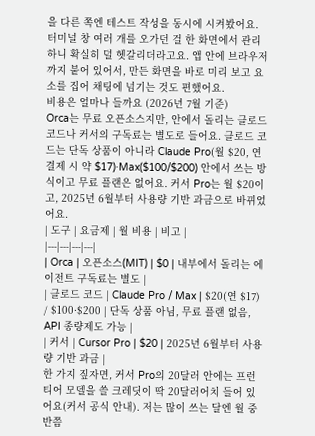을 다른 쪽엔 테스트 작성을 동시에 시켜봤어요. 터미널 창 여러 개를 오가던 걸 한 화면에서 관리하니 확실히 덜 헷갈리더라고요. 앱 안에 브라우저까지 붙어 있어서, 만든 화면을 바로 미리 보고 요소를 집어 채팅에 넘기는 것도 편했어요.
비용은 얼마나 들까요 (2026년 7월 기준)
Orca는 무료 오픈소스지만, 안에서 돌리는 클로드 코드나 커서의 구독료는 별도로 들어요. 클로드 코드는 단독 상품이 아니라 Claude Pro(월 $20, 연 결제 시 약 $17)·Max($100/$200) 안에서 쓰는 방식이고 무료 플랜은 없어요. 커서 Pro는 월 $20이고, 2025년 6월부터 사용량 기반 과금으로 바뀌었어요.
| 도구 | 요금제 | 월 비용 | 비고 |
|---|---|---|---|
| Orca | 오픈소스(MIT) | $0 | 내부에서 돌리는 에이전트 구독료는 별도 |
| 클로드 코드 | Claude Pro / Max | $20(연 $17) / $100·$200 | 단독 상품 아님, 무료 플랜 없음, API 종량제도 가능 |
| 커서 | Cursor Pro | $20 | 2025년 6월부터 사용량 기반 과금 |
한 가지 짚자면, 커서 Pro의 20달러 안에는 프런티어 모델을 쓸 크레딧이 딱 20달러어치 들어 있어요(커서 공식 안내). 저는 많이 쓰는 달엔 월 중반쯤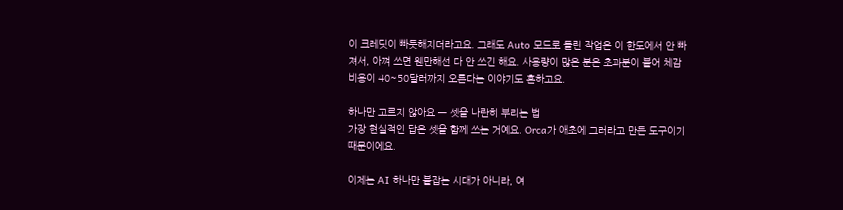이 크레딧이 빠듯해지더라고요. 그래도 Auto 모드로 돌린 작업은 이 한도에서 안 빠져서, 아껴 쓰면 웬만해선 다 안 쓰긴 해요. 사용량이 많은 분은 초과분이 붙어 체감 비용이 40~50달러까지 오른다는 이야기도 흔하고요.

하나만 고르지 않아요 — 셋을 나란히 부리는 법
가장 현실적인 답은 셋을 함께 쓰는 거예요. Orca가 애초에 그러라고 만든 도구이기 때문이에요.

이제는 AI 하나만 붙잡는 시대가 아니라, 여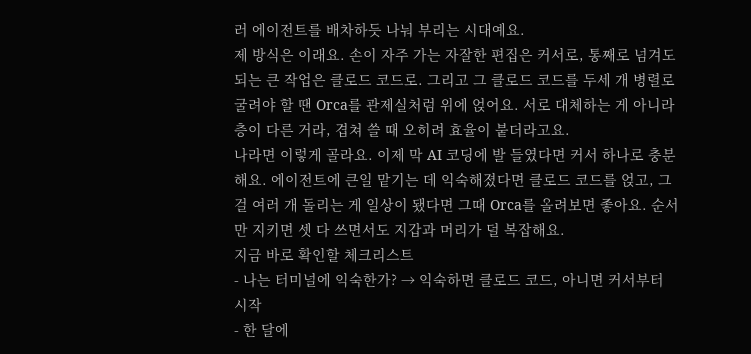러 에이전트를 배차하듯 나눠 부리는 시대예요.
제 방식은 이래요. 손이 자주 가는 자잘한 편집은 커서로, 통째로 넘겨도 되는 큰 작업은 클로드 코드로. 그리고 그 클로드 코드를 두세 개 병렬로 굴려야 할 땐 Orca를 관제실처럼 위에 얹어요. 서로 대체하는 게 아니라 층이 다른 거라, 겹쳐 쓸 때 오히려 효율이 붙더라고요.
나라면 이렇게 골라요. 이제 막 AI 코딩에 발 들였다면 커서 하나로 충분해요. 에이전트에 큰일 맡기는 데 익숙해졌다면 클로드 코드를 얹고, 그걸 여러 개 돌리는 게 일상이 됐다면 그때 Orca를 올려보면 좋아요. 순서만 지키면 셋 다 쓰면서도 지갑과 머리가 덜 복잡해요.
지금 바로 확인할 체크리스트
- 나는 터미널에 익숙한가? → 익숙하면 클로드 코드, 아니면 커서부터 시작
- 한 달에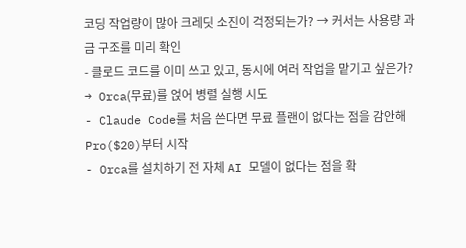코딩 작업량이 많아 크레딧 소진이 걱정되는가? → 커서는 사용량 과금 구조를 미리 확인
- 클로드 코드를 이미 쓰고 있고, 동시에 여러 작업을 맡기고 싶은가? → Orca(무료)를 얹어 병렬 실행 시도
- Claude Code를 처음 쓴다면 무료 플랜이 없다는 점을 감안해 Pro($20)부터 시작
- Orca를 설치하기 전 자체 AI 모델이 없다는 점을 확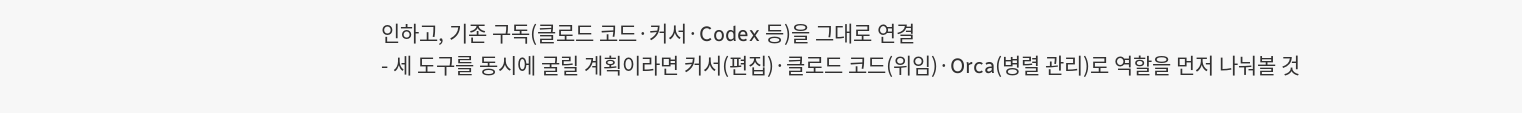인하고, 기존 구독(클로드 코드·커서·Codex 등)을 그대로 연결
- 세 도구를 동시에 굴릴 계획이라면 커서(편집)·클로드 코드(위임)·Orca(병렬 관리)로 역할을 먼저 나눠볼 것